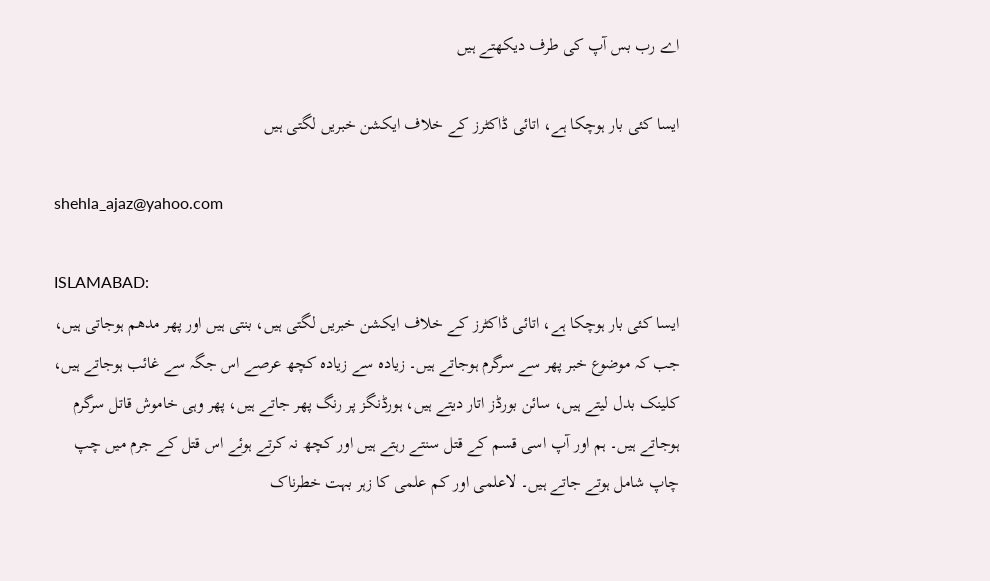اے رب بس آپ کی طرف دیکھتے ہیں

ایسا کئی بار ہوچکا ہے، اتائی ڈاکٹرز کے خلاف ایکشن خبریں لگتی ہیں

shehla_ajaz@yahoo.com

ISLAMABAD:
ایسا کئی بار ہوچکا ہے، اتائی ڈاکٹرز کے خلاف ایکشن خبریں لگتی ہیں، بنتی ہیں اور پھر مدھم ہوجاتی ہیں، جب کہ موضوع خبر پھر سے سرگرم ہوجاتے ہیں۔ زیادہ سے زیادہ کچھ عرصے اس جگہ سے غائب ہوجاتے ہیں، کلینک بدل لیتے ہیں، سائن بورڈز اتار دیتے ہیں، ہورڈنگز پر رنگ پھر جاتے ہیں، پھر وہی خاموش قاتل سرگرم ہوجاتے ہیں۔ ہم اور آپ اسی قسم کے قتل سنتے رہتے ہیں اور کچھ نہ کرتے ہوئے اس قتل کے جرم میں چپ چاپ شامل ہوتے جاتے ہیں۔ لاعلمی اور کم علمی کا زہر بہت خطرناک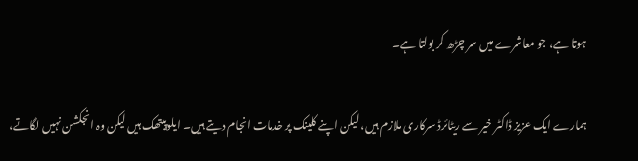ہوتا ہے، جو معاشرے میں سر چڑھ کر بولتا ہے۔

ہمارے ایک عزیز ڈاکٹر خیر سے ریٹائرڈ سرکاری ملازم ہیں، لیکن اپنے کلینک پر خدمات انجام دیتے ہیں۔ ایلوپیتھک ہیں لیکن وہ انجکشن نہیں لگاتے،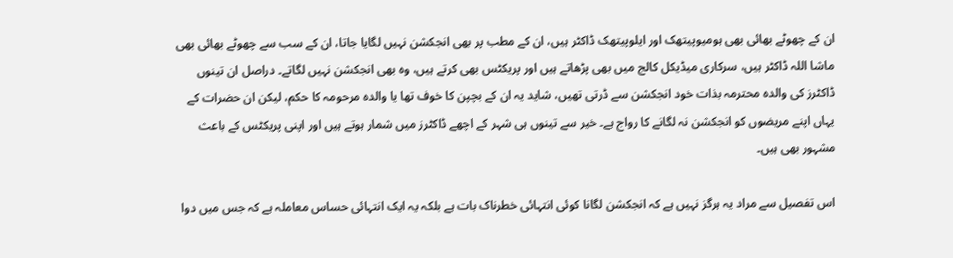ان کے چھوٹے بھائی بھی ہومیوپیتھک اور ایلوپیتھک ڈاکٹر ہیں، ان کے مطب پر بھی انجکشن نہیں لگایا جاتا، ان کے سب سے چھوٹے بھائی بھی ماشا اللہ ڈاکٹر ہیں، سرکاری میڈیکل کالج میں بھی پڑھاتے ہیں اور پریکٹس بھی کرتے ہیں، وہ بھی انجکشن نہیں لگاتے۔ دراصل ان تینوں ڈاکٹرز کی والدہ محترمہ بذات خود انجکشن سے ڈرتی تھیں، شاید یہ ان کے بچپن کا خوف تھا یا والدہ مرحومہ کا حکم، لیکن ان حضرات کے یہاں اپنے مریضوں کو انجکشن نہ لگانے کا رواج ہے۔ خیر سے تینوں ہی شہر کے اچھے ڈاکٹرز میں شمار ہوتے ہیں اور اپنی پریکٹس کے باعث مشہور بھی ہیں۔

اس تفصیل سے مراد یہ ہرگز نہیں ہے کہ انجکشن لگانا کوئی انتہائی خطرناک بات ہے بلکہ یہ ایک انتہائی حساس معاملہ ہے کہ جس میں دوا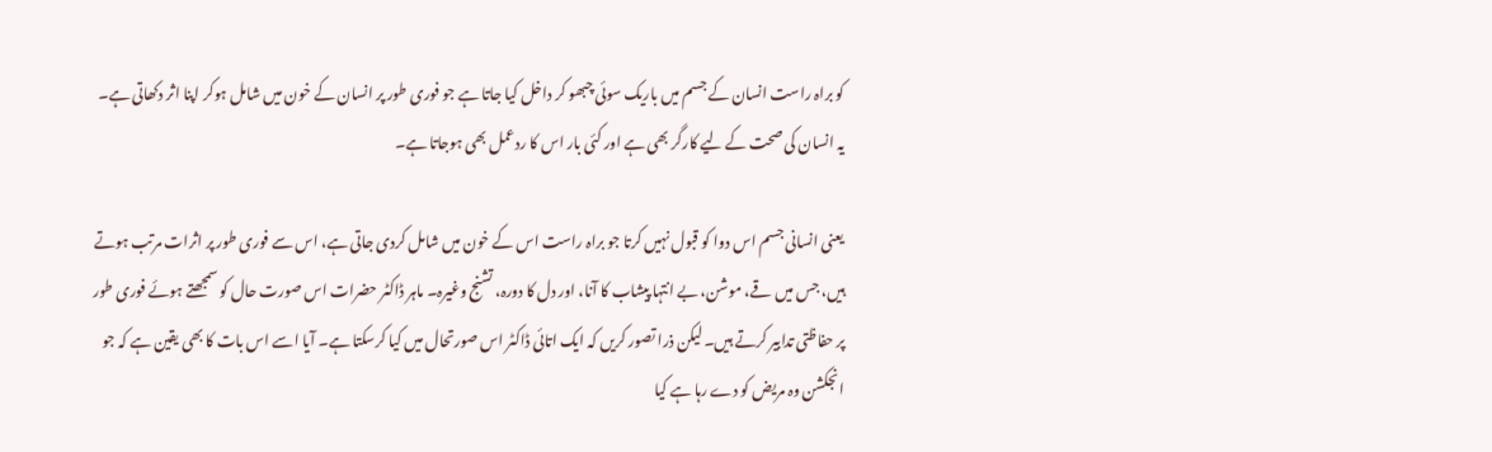کو براہ راست انسان کے جسم میں باریک سوئی چبھو کر داخل کیا جاتا ہے جو فوری طور پر انسان کے خون میں شامل ہوکر اپنا اثر دکھاتی ہے۔ یہ انسان کی صحت کے لیے کارگر بھی ہے اور کئی بار اس کا ردعمل بھی ہوجاتا ہے۔

یعنی انسانی جسم اس دوا کو قبول نہیں کرتا جو براہ راست اس کے خون میں شامل کردی جاتی ہے، اس سے فوری طور پر اثرات مرتب ہوتے ہیں، جس میں قے، موشن، بے انتہا پیشاب کا آنا، اور دل کا دورہ، تشنج وغیرہ۔ ماہر ڈاکٹر حضرات اس صورت حال کو سمجھتے ہوئے فوری طور پر حفاظتی تدابیر کرتے ہیں۔ لیکن ذرا تصور کریں کہ ایک اتائی ڈاکٹر اس صورتحال میں کیا کرسکتا ہے۔ آیا اسے اس بات کا بھی یقین ہے کہ جو انجکشن وہ مریض کو دے رہا ہے کیا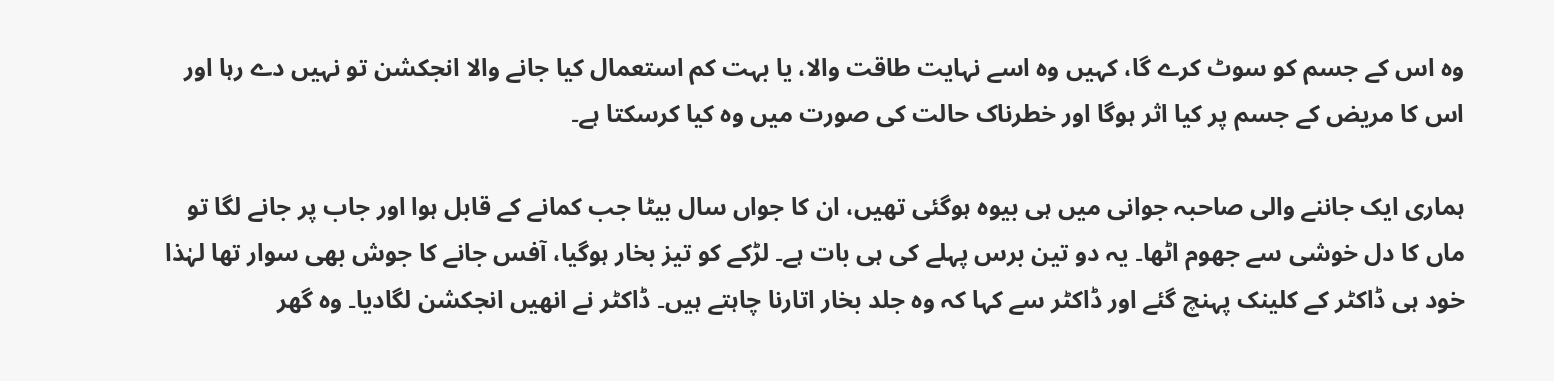وہ اس کے جسم کو سوٹ کرے گا، کہیں وہ اسے نہایت طاقت والا، یا بہت کم استعمال کیا جانے والا انجکشن تو نہیں دے رہا اور اس کا مریض کے جسم پر کیا اثر ہوگا اور خطرناک حالت کی صورت میں وہ کیا کرسکتا ہے۔

ہماری ایک جاننے والی صاحبہ جوانی میں ہی بیوہ ہوگئی تھیں، ان کا جواں سال بیٹا جب کمانے کے قابل ہوا اور جاب پر جانے لگا تو ماں کا دل خوشی سے جھوم اٹھا۔ یہ دو تین برس پہلے کی ہی بات ہے۔ لڑکے کو تیز بخار ہوگیا، آفس جانے کا جوش بھی سوار تھا لہٰذا خود ہی ڈاکٹر کے کلینک پہنچ گئے اور ڈاکٹر سے کہا کہ وہ جلد بخار اتارنا چاہتے ہیں۔ ڈاکٹر نے انھیں انجکشن لگادیا۔ وہ گھر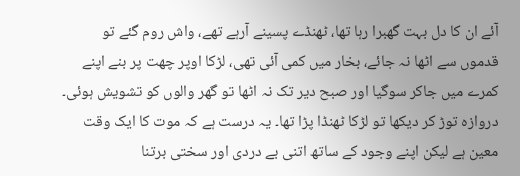آئے ان کا دل بہت گھبرا رہا تھا، ٹھنڈے پسینے آرہے تھے، واش روم گئے تو قدموں سے اٹھا نہ جائے، بخار میں کمی آئی تھی، لڑکا اوپر چھت پر بنے اپنے کمرے میں جاکر سوگیا اور صبح دیر تک نہ اٹھا تو گھر والوں کو تشویش ہوئی۔ دروازہ توڑ کر دیکھا تو لڑکا ٹھنڈا پڑا تھا۔ یہ درست ہے کہ موت کا ایک وقت معین ہے لیکن اپنے وجود کے ساتھ اتنی بے دردی اور سختی برتنا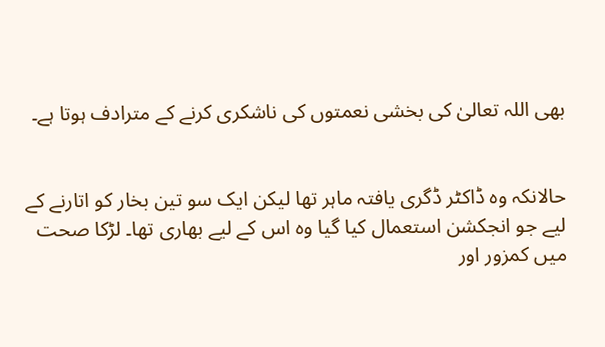بھی اللہ تعالیٰ کی بخشی نعمتوں کی ناشکری کرنے کے مترادف ہوتا ہے۔


حالانکہ وہ ڈاکٹر ڈگری یافتہ ماہر تھا لیکن ایک سو تین بخار کو اتارنے کے لیے جو انجکشن استعمال کیا گیا وہ اس کے لیے بھاری تھا۔ لڑکا صحت میں کمزور اور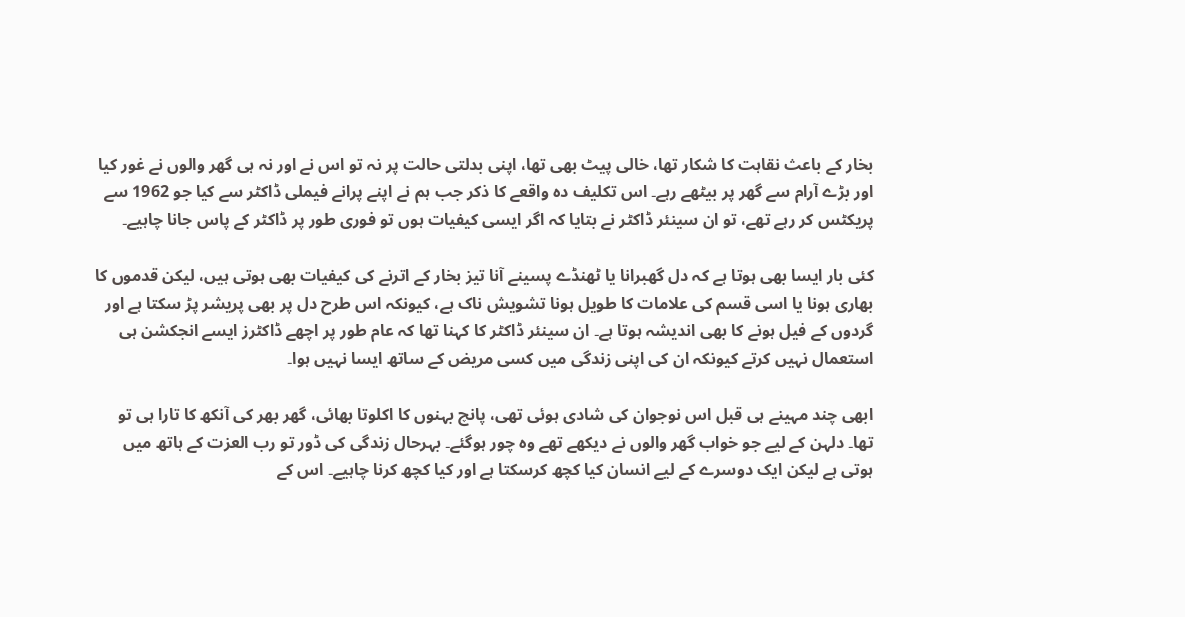بخار کے باعث نقاہت کا شکار تھا، خالی پیٹ بھی تھا، اپنی بدلتی حالت پر نہ تو اس نے اور نہ ہی گھر والوں نے غور کیا اور بڑے آرام سے گھر پر بیٹھے رہے۔ اس تکلیف دہ واقعے کا ذکر جب ہم نے اپنے پرانے فیملی ڈاکٹر سے کیا جو 1962 سے پریکٹس کر رہے تھے، تو ان سینئر ڈاکٹر نے بتایا کہ اگر ایسی کیفیات ہوں تو فوری طور پر ڈاکٹر کے پاس جانا چاہیے۔

کئی بار ایسا بھی ہوتا ہے کہ دل گھبرانا یا ٹھنڈے پسینے آنا تیز بخار کے اترنے کی کیفیات بھی ہوتی ہیں، لیکن قدموں کا بھاری ہونا یا اسی قسم کی علامات کا طویل ہونا تشویش ناک ہے، کیونکہ اس طرح دل پر بھی پریشر پڑ سکتا ہے اور گردوں کے فیل ہونے کا بھی اندیشہ ہوتا ہے۔ ان سینئر ڈاکٹر کا کہنا تھا کہ عام طور پر اچھے ڈاکٹرز ایسے انجکشن ہی استعمال نہیں کرتے کیونکہ ان کی اپنی زندگی میں کسی مریض کے ساتھ ایسا نہیں ہوا۔

ابھی چند مہینے ہی قبل اس نوجوان کی شادی ہوئی تھی، پانچ بہنوں کا اکلوتا بھائی، گھر بھر کی آنکھ کا تارا ہی تو تھا۔ دلہن کے لیے جو خواب گھر والوں نے دیکھے تھے وہ چور ہوگئے۔ بہرحال زندگی کی ڈور تو رب العزت کے ہاتھ میں ہوتی ہے لیکن ایک دوسرے کے لیے انسان کیا کچھ کرسکتا ہے اور کیا کچھ کرنا چاہیے۔ اس کے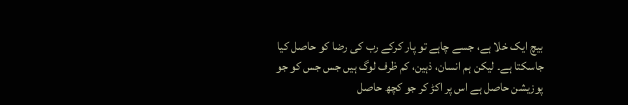بیچ ایک خلا ہے، جسے چاہے تو پار کرکے رب کی رضا کو حاصل کیا جاسکتا ہے۔ لیکن ہم انسان، ذہین، کم ظرف لوگ ہیں جس جس کو جو پوزیشن حاصل ہے اس پر اکڑ کر جو کچھ حاصل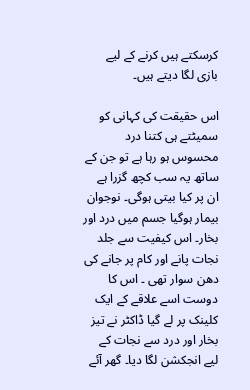کرسکتے ہیں کرنے کے لیے بازی لگا دیتے ہیں۔

اس حقیقت کی کہانی کو سمیٹتے ہی کتنا درد محسوس ہو رہا ہے تو جن کے ساتھ یہ سب کچھ گزرا ہے ان پر کیا بیتی ہوگی۔ نوجوان بیمار ہوگیا جسم میں درد اور بخار۔ اس کیفیت سے جلد نجات پانے اور کام پر جانے کی دھن سوار تھی ۔ اس کا دوست اسے علاقے کے ایک کلینک پر لے گیا ڈاکٹر نے تیز بخار اور درد سے نجات کے لیے انجکشن لگا دیا۔ گھر آئے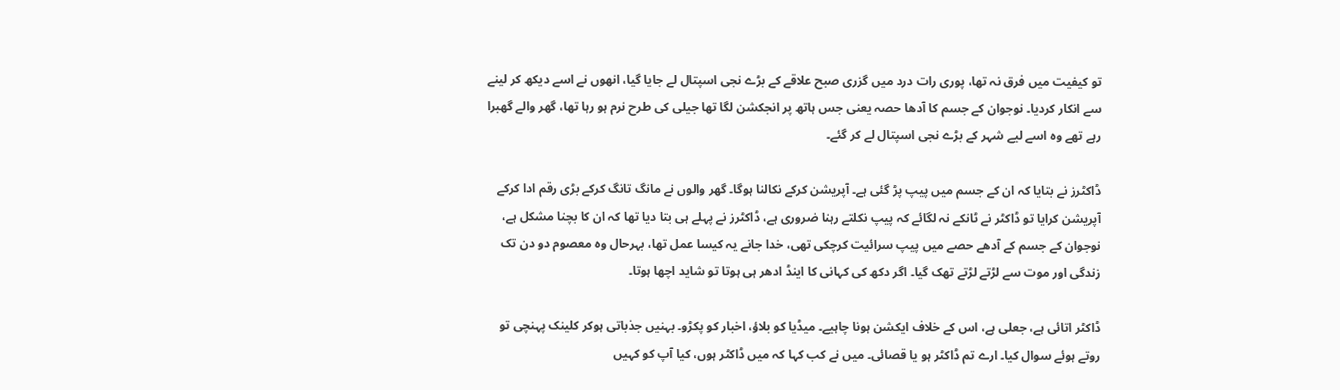تو کیفیت میں فرق نہ تھا، پوری رات درد میں گزری صبح علاقے کے بڑے نجی اسپتال لے جایا گیا، انھوں نے اسے دیکھ کر لینے سے انکار کردیا۔ نوجوان کے جسم کا آدھا حصہ یعنی جس ہاتھ پر انجکشن لگا تھا جیلی کی طرح نرم ہو رہا تھا، گھر والے گھبرا رہے تھے وہ اسے لیے شہر کے بڑے نجی اسپتال لے کر گئے۔

ڈاکٹرز نے بتایا کہ ان کے جسم میں پیپ پڑ گئی ہے۔ آپریشن کرکے نکالنا ہوگا۔ گھر والوں نے مانگ تانگ کرکے بڑی رقم ادا کرکے آپریشن کرایا تو ڈاکٹر نے ٹانکے نہ لگائے کہ پیپ نکلتے رہنا ضروری ہے، ڈاکٹرز نے پہلے ہی بتا دیا تھا کہ ان کا بچنا مشکل ہے، نوجوان کے جسم کے آدھے حصے میں پیپ سرائیت کرچکی تھی، خدا جانے یہ کیسا عمل تھا، بہرحال وہ معصوم دو دن تک زندگی اور موت سے لڑتے لڑتے تھک گیا۔ اگر دکھ کی کہانی کا اینڈ ادھر ہی ہوتا تو شاید اچھا ہوتا۔

ڈاکٹر اتائی ہے، جعلی ہے، اس کے خلاف ایکشن ہونا چاہیے۔ میڈیا کو بلاؤ، اخبار کو پکڑو۔ بہنیں جذباتی ہوکر کلینک پہنچی تو روتے ہوئے سوال کیا۔ ارے تم ڈاکٹر ہو یا قصائی۔ میں نے کب کہا کہ میں ڈاکٹر ہوں، کیا آپ کو کہیں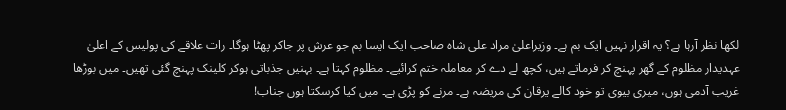لکھا نظر آرہا ہے؟ یہ اقرار نہیں ایک بم ہے۔ وزیراعلیٰ مراد علی شاہ صاحب ایک ایسا بم جو عرش پر جاکر پھٹا ہوگا۔ رات علاقے کی پولیس کے اعلیٰ عہدیدار مظلوم کے گھر پہنچ کر فرماتے ہیں، کچھ لے دے کر معاملہ ختم کرائیے۔ مظلوم کہتا ہے۔ بہنیں جذباتی ہوکر کلینک پہنچ گئی تھیں۔ میں بوڑھا غریب آدمی ہوں، میری بیوی تو خود کالے یرقان کی مریضہ ہے۔ مرنے کو پڑی ہے۔ میں کیا کرسکتا ہوں جناب!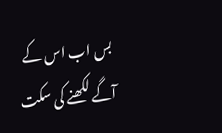بس اب اس کے آگے لکھنے کی سکت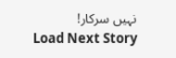نہیں سرکار!
Load Next Story